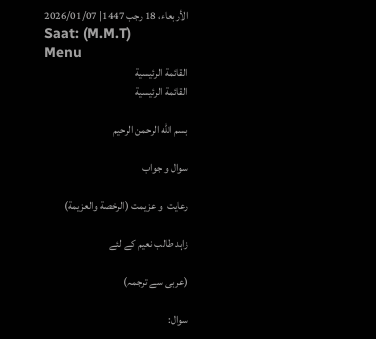الأربعاء، 18 رجب 1447| 2026/01/07
Saat: (M.M.T)
Menu
القائمة الرئيسية
القائمة الرئيسية

بسم الله الرحمن الرحيم

سوال و جواب

رعایت  و عزیمت (الرخصة والعزيمة)

زاہد طالب نعیم کے لئے

(عربی سے ترجمہ)

سوال: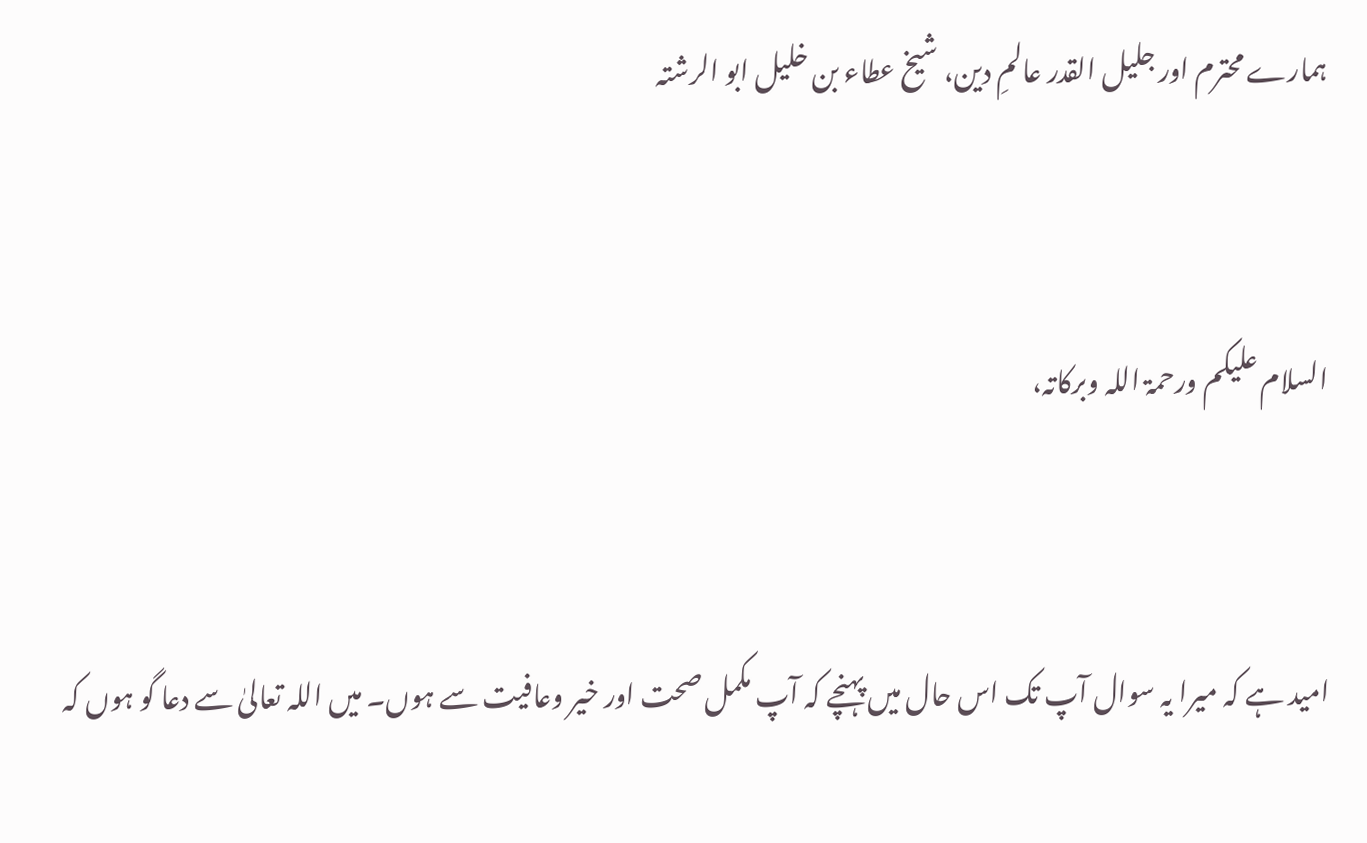ہمارے محترم اور جلیل القدر عالمِ دین، شیخ عطاء بن خلیل ابو الرشتہ



السلام علیکم ورحمۃ اللہ وبرکاتہ،



امید ہے کہ میرا یہ سوال آپ تک اس حال میں پہنچے کہ آپ مکمل صحت اور خیر وعافیت سے ہوں۔ میں اللہ تعالیٰ سے دعا گو ہوں کہ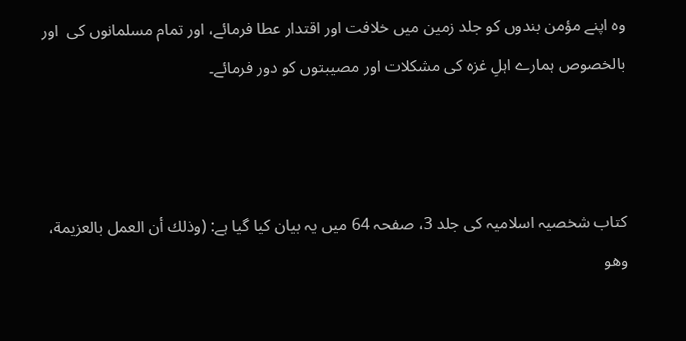وہ اپنے مؤمن بندوں کو جلد زمین میں خلافت اور اقتدار عطا فرمائے، اور تمام مسلمانوں کی  اور بالخصوص ہمارے اہلِ غزہ کی مشکلات اور مصیبتوں کو دور فرمائے۔



کتاب شخصیہ اسلامیہ کی جلد 3، صفحہ 64 میں یہ بیان کیا گیا ہے: (وذلك أن العمل بالعزيمة، وهو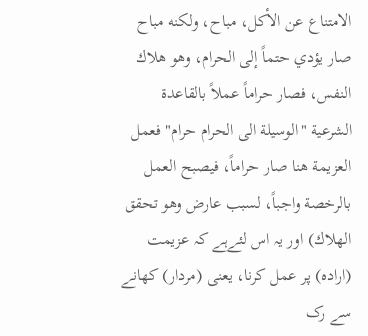الامتناع عن الأكل، مباح، ولكنه مباح صار يؤدي حتماً إلى الحرام، وهو هلاك النفس، فصار حراماً عملاً بالقاعدة الشرعية "الوسيلة الى الحرام حرام" فعمل العزيمة هنا صار حراماً، فيصبح العمل بالرخصة واجباً، لسبب عارض وهو تحقق الهلاك) اور یہ اس لئےہے کہ عزیمت (ارادہ) پر عمل کرنا، یعنی (مردار) کھانے سے رک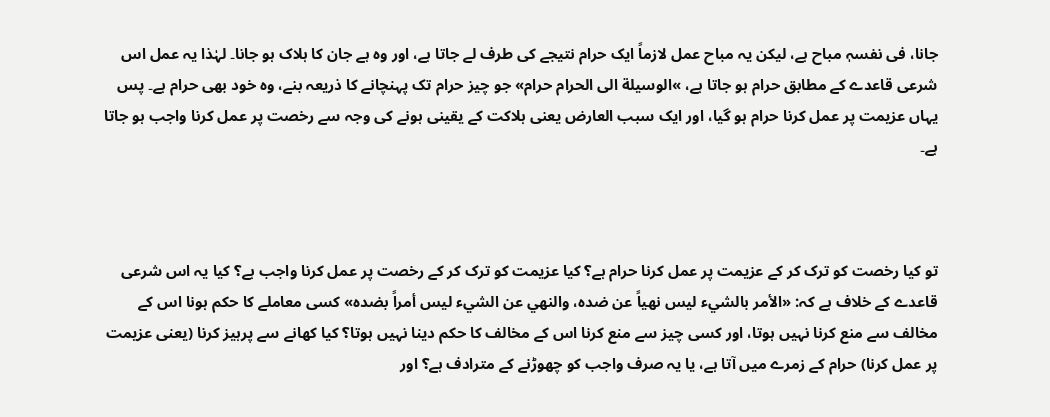جانا، فی نفسہٖ مباح ہے، لیکن یہ مباح عمل لازماً ایک حرام نتیجے کی طرف لے جاتا ہے، اور وہ ہے جان کا ہلاک ہو جانا۔ لہٰذا یہ عمل اس شرعی قاعدے کے مطابق حرام ہو جاتا ہے، »الوسيلة الى الحرام حرام» جو چیز حرام تک پہنچانے کا ذریعہ بنے، وہ خود بھی حرام ہے۔ پس یہاں عزیمت پر عمل کرنا حرام ہو گیا، اور ایک سبب العارض یعنی ہلاکت کے یقینی ہونے کی وجہ سے رخصت پر عمل کرنا واجب ہو جاتا ہے۔



تو کیا رخصت کو ترک کر کے عزیمت پر عمل کرنا حرام ہے؟ کیا عزیمت کو ترک کر کے رخصت پر عمل کرنا واجب ہے؟ کیا یہ اس شرعی قاعدے کے خلاف ہے کہ: «الأمر بالشيء ليس نهياً عن ضده، والنهي عن الشيء ليس أمراً بضده» کسی معاملے کا حکم ہونا اس کے مخالف سے منع کرنا نہیں ہوتا، اور کسی چیز سے منع کرنا اس کے مخالف کا حکم دینا نہیں ہوتا؟ کیا کھانے سے پرہیز کرنا (یعنی عزیمت پر عمل کرنا) حرام کے زمرے میں آتا ہے، یا یہ صرف واجب کو چھوڑنے کے مترادف ہے؟ اور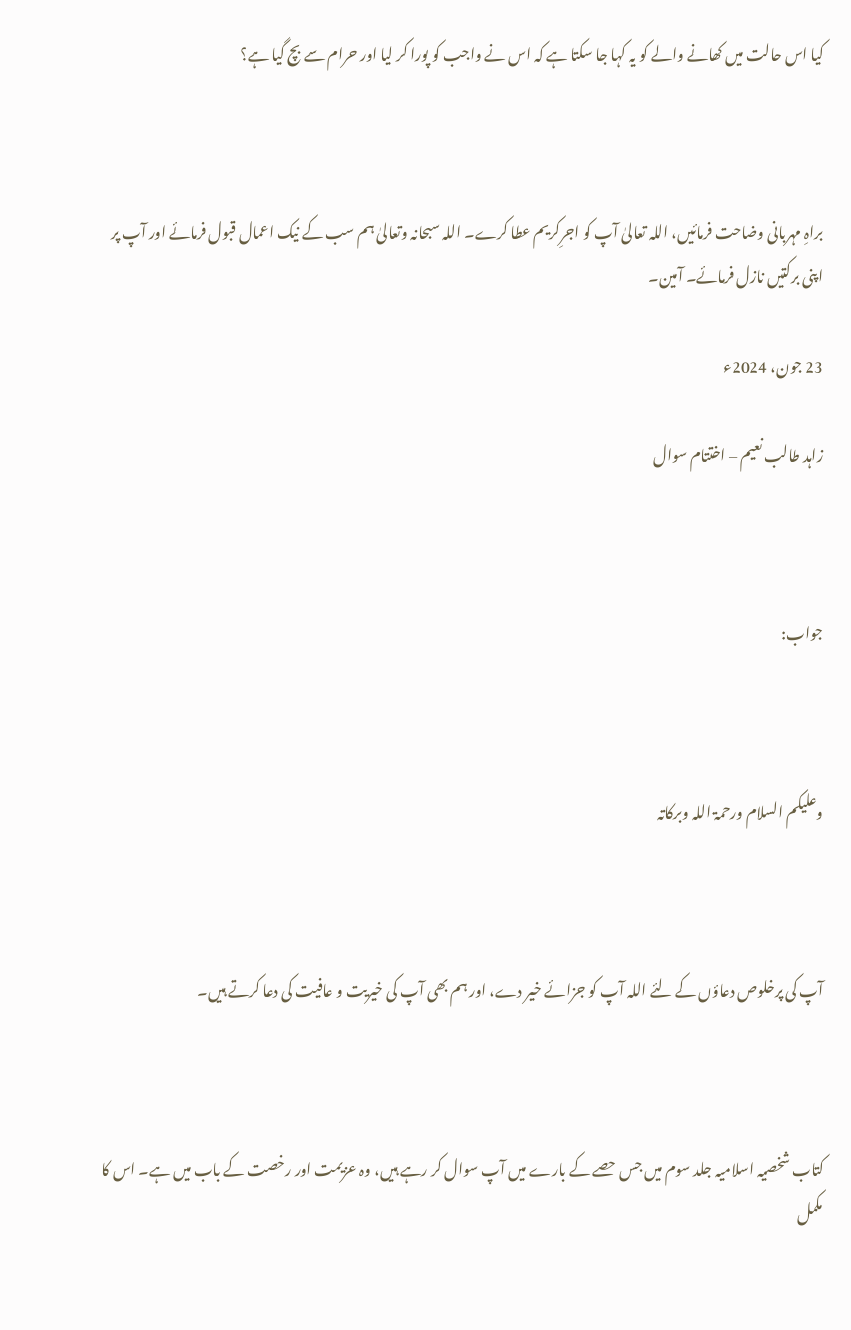کیا اس حالت میں کھانے والے کو یہ کہا جا سکتا ہے کہ اس نے واجب کو پورا کر لیا اور حرام سے بچ گیا ہے؟



براہِ مہربانی وضاحت فرمائیں، اللہ تعالیٰ آپ کو اجرِکریم عطا کرے۔ اللہ سبحانہ وتعالیٰ ہم سب کے نیک اعمال قبول فرمائے اور آپ پر اپنی برکتیں نازل فرمائے۔ آمین۔

23 جون، 2024ء

زاہد طالب نعیم – اختتام سوال



جواب:



وعلیکم السلام ورحمۃ اللہ وبرکاتہ



آپ کی پرخلوص دعاؤں کے لئے اللہ آپ کو جزائے خیر دے، اور ہم بھی آپ کی خیریت و عافیت کی دعا کرتے ہیں۔



کتاب شخصیہ اسلامیہ جلد سوم میں جس حصے کے بارے میں آپ سوال کر رہے ہیں، وہ عزیمت اور رخصت کے باب میں ہے۔ اس کا مکمل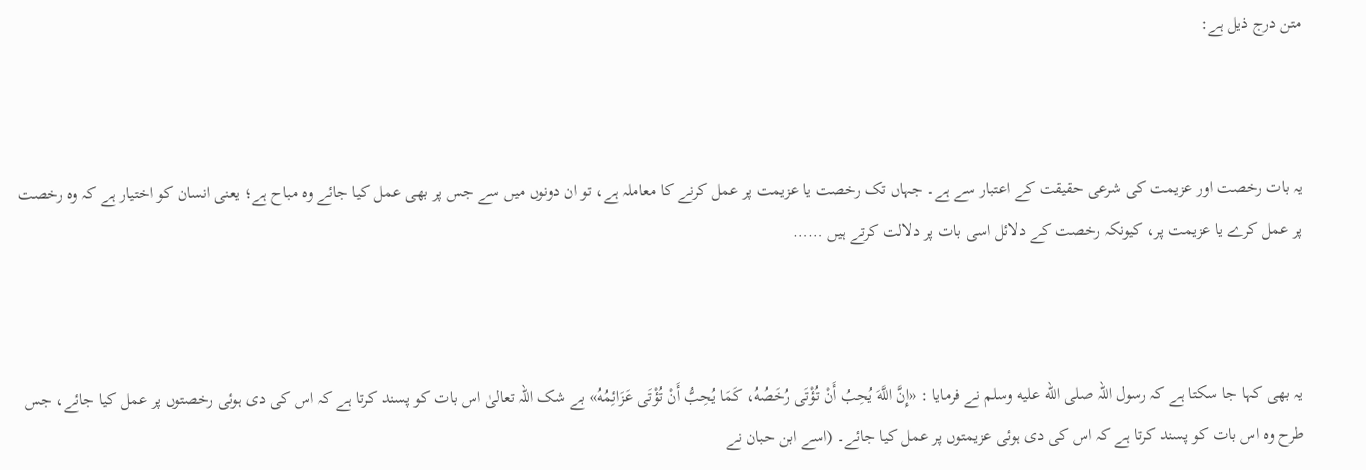متن درج ذیل ہے:



یہ بات رخصت اور عزیمت کی شرعی حقیقت کے اعتبار سے ہے۔ جہاں تک رخصت یا عزیمت پر عمل کرنے کا معاملہ ہے، تو ان دونوں میں سے جس پر بھی عمل کیا جائے وہ مباح ہے؛ یعنی انسان کو اختیار ہے کہ وہ رخصت پر عمل کرے یا عزیمت پر، کیونکہ رخصت کے دلائل اسی بات پر دلالت کرتے ہیں ……



یہ بھی کہا جا سکتا ہے کہ رسول اللہ صلى الله عليه وسلم نے فرمایا : «إِنَّ اللَّهَ يُحِبُ أَنْ تُؤْتَى رُخَصُهُ، كَمَا يُحِبُّ أَنْ تُؤْتَى عَزَائِمُهُ» بے شک اللہ تعالیٰ اس بات کو پسند کرتا ہے کہ اس کی دی ہوئی رخصتوں پر عمل کیا جائے، جس طرح وہ اس بات کو پسند کرتا ہے کہ اس کی دی ہوئی عزیمتوں پر عمل کیا جائے۔ (اسے ابن حبان نے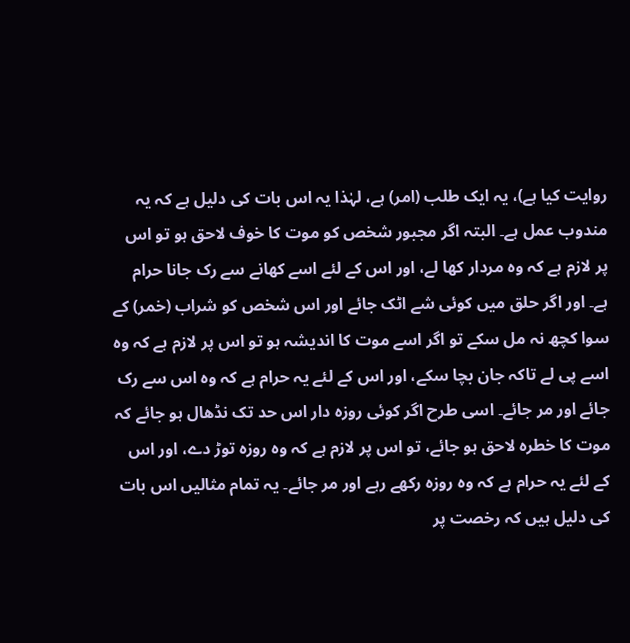روایت کیا ہے)، یہ ایک طلب (امر) ہے، لہٰذا یہ اس بات کی دلیل ہے کہ یہ مندوب عمل ہے۔ البتہ اگر مجبور شخص کو موت کا خوف لاحق ہو تو اس پر لازم ہے کہ وہ مردار کھا لے، اور اس کے لئے اسے کھانے سے رک جانا حرام ہے۔ اور اگر حلق میں کوئی شے اٹک جائے اور اس شخص کو شراب (خمر) کے سوا کچھ نہ مل سکے تو اگر اسے موت کا اندیشہ ہو تو اس پر لازم ہے کہ وہ اسے پی لے تاکہ جان بچا سکے، اور اس کے لئے یہ حرام ہے کہ وہ اس سے رک جائے اور مر جائے۔ اسی طرح اگر کوئی روزہ دار اس حد تک نڈھال ہو جائے کہ موت کا خطرہ لاحق ہو جائے، تو اس پر لازم ہے کہ وہ روزہ توڑ دے، اور اس کے لئے یہ حرام ہے کہ وہ روزہ رکھے رہے اور مر جائے۔ یہ تمام مثالیں اس بات کی دلیل ہیں کہ رخصت پر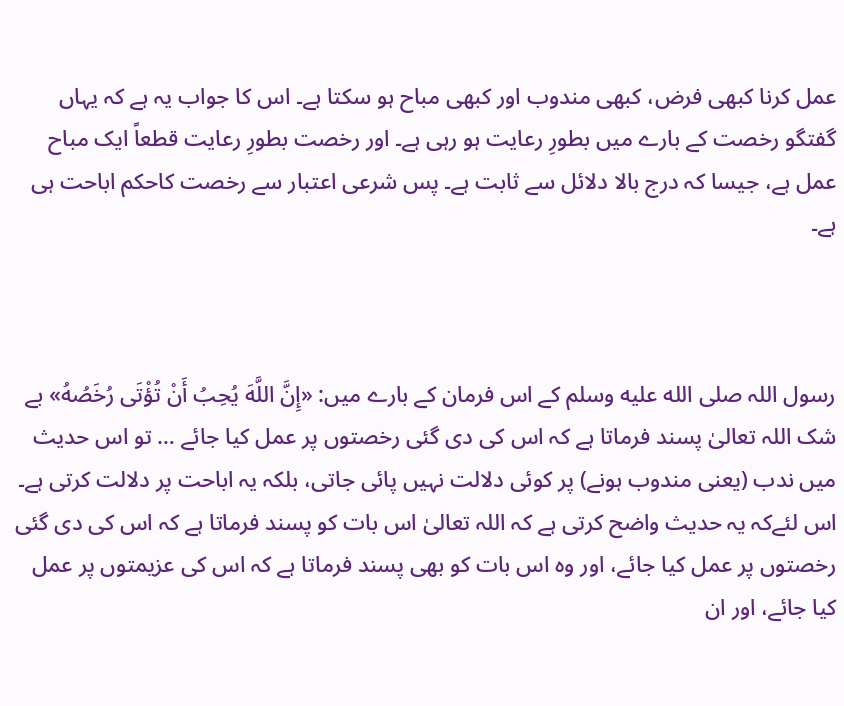عمل کرنا کبھی فرض، کبھی مندوب اور کبھی مباح ہو سکتا ہے۔ اس کا جواب یہ ہے کہ یہاں گفتگو رخصت کے بارے میں بطورِ رعایت ہو رہی ہے۔ اور رخصت بطورِ رعایت قطعاً ایک مباح عمل ہے، جیسا کہ درج بالا دلائل سے ثابت ہے۔ پس شرعی اعتبار سے رخصت کاحکم اباحت ہی ہے۔



رسول اللہ صلى الله عليه وسلم کے اس فرمان کے بارے میں: «إِنَّ اللَّهَ يُحِبُ أَنْ تُؤْتَى رُخَصُهُ» بے شک اللہ تعالیٰ پسند فرماتا ہے کہ اس کی دی گئی رخصتوں پر عمل کیا جائے … تو اس حدیث میں ندب (یعنی مندوب ہونے) پر کوئی دلالت نہیں پائی جاتی، بلکہ یہ اباحت پر دلالت کرتی ہے۔ اس لئےکہ یہ حدیث واضح کرتی ہے کہ اللہ تعالیٰ اس بات کو پسند فرماتا ہے کہ اس کی دی گئی رخصتوں پر عمل کیا جائے، اور وہ اس بات کو بھی پسند فرماتا ہے کہ اس کی عزیمتوں پر عمل کیا جائے، اور ان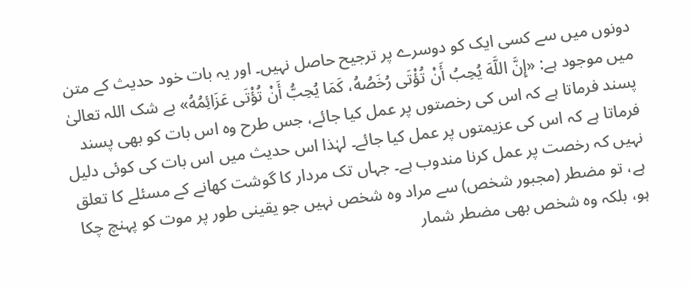دونوں میں سے کسی ایک کو دوسرے پر ترجیح حاصل نہیں۔ اور یہ بات خود حدیث کے متن میں موجود ہے: «إِنَّ اللَّهَ يُحِبُ أَنْ تُؤْتَى رُخَصُهُ، كَمَا يُحِبُّ أَنْ تُؤْتَى عَزَائِمُهُ» بے شک اللہ تعالیٰ پسند فرماتا ہے کہ اس کی رخصتوں پر عمل کیا جائے، جس طرح وہ اس بات کو بھی پسند فرماتا ہے کہ اس کی عزیمتوں پر عمل کیا جائے۔ لہٰذا اس حدیث میں اس بات کی کوئی دلیل نہیں کہ رخصت پر عمل کرنا مندوب ہے۔ جہاں تک مردار کا گوشت کھانے کے مسئلے کا تعلق ہے، تو مضطر (مجبور شخص) سے مراد وہ شخص نہیں جو یقینی طور پر موت کو پہنچ چکا ہو، بلکہ وہ شخص بھی مضطر شمار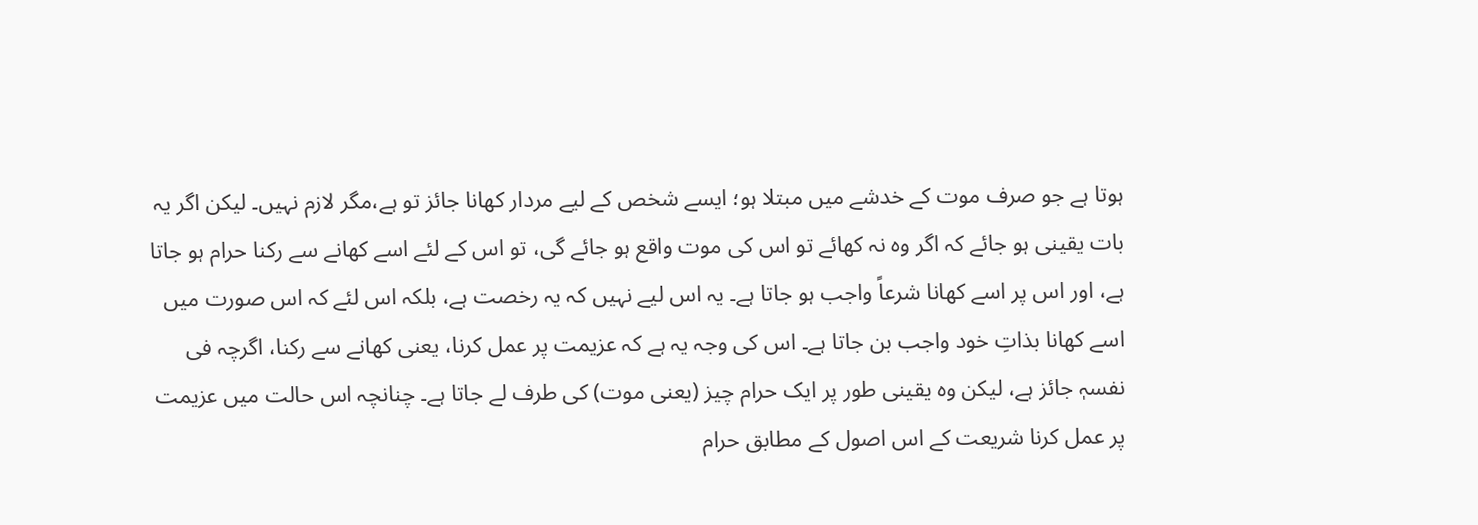ہوتا ہے جو صرف موت کے خدشے میں مبتلا ہو؛ ایسے شخص کے لیے مردار کھانا جائز تو ہے،مگر لازم نہیں۔ لیکن اگر یہ بات یقینی ہو جائے کہ اگر وہ نہ کھائے تو اس کی موت واقع ہو جائے گی، تو اس کے لئے اسے کھانے سے رکنا حرام ہو جاتا ہے، اور اس پر اسے کھانا شرعاً واجب ہو جاتا ہے۔ یہ اس لیے نہیں کہ یہ رخصت ہے، بلکہ اس لئے کہ اس صورت میں اسے کھانا بذاتِ خود واجب بن جاتا ہے۔ اس کی وجہ یہ ہے کہ عزیمت پر عمل کرنا، یعنی کھانے سے رکنا، اگرچہ فی نفسہٖ جائز ہے، لیکن وہ یقینی طور پر ایک حرام چیز (یعنی موت) کی طرف لے جاتا ہے۔ چنانچہ اس حالت میں عزیمت پر عمل کرنا شریعت کے اس اصول کے مطابق حرام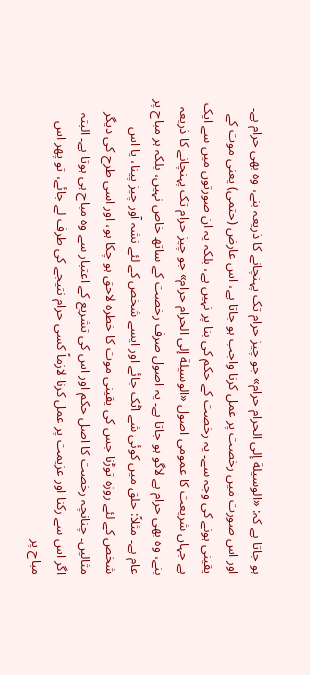ہو جاتا ہے کہ: «الوسيلة إلى الحرام حرام» جو چیز حرام تک پہنچانے کا ذریعہ بنے، وہ بھی حرام ہے۔ اور اس صورت میں رخصت پر عمل کرنا واجب ہو جاتا ہے، اس عارض (حتمی) یعنی موت کے یقینی ہونے کی وجہ سے۔ یہ رخصت کے حکم کی بنا پر نہیں ہے، بلکہ یہ ان صورتوں میں سے ایک ہے جہاں شریعت کا عمومی اصول «الوسيلة إلى الحرام حرام» جو چیز حرام تک پہنچانے کا ذریعہ بنے، وہ بھی حرام ہے لاگو ہو جاتا ہے۔ یہ اصول صرف رخصت کے ساتھ خاص نہیں، بلکہ ہر مباح پر عام ہے۔ مثلاً: حلق میں کوئی شے اٹک جائے اور ایسے شخص کے لئے نشہ آور چیز پینا، یا اس شخص کے لئے روزہ توڑنا جس کی یقینی موت کا خطرہ لاحق ہو چکا ہو، اور اسی طرح کی دیگر مثالیں۔ چنانچہ رخصت کا اصل حکم اور اس کی تشریع کے اعتبار سے وہ مباح ہی ہوتا ہے۔ البتہ اگر اس سے رکنا اور عزیمت پر عمل کرنا لازماً کسی حرام نتیجے کی طرف لے جائے، تو پھر اس مباح پر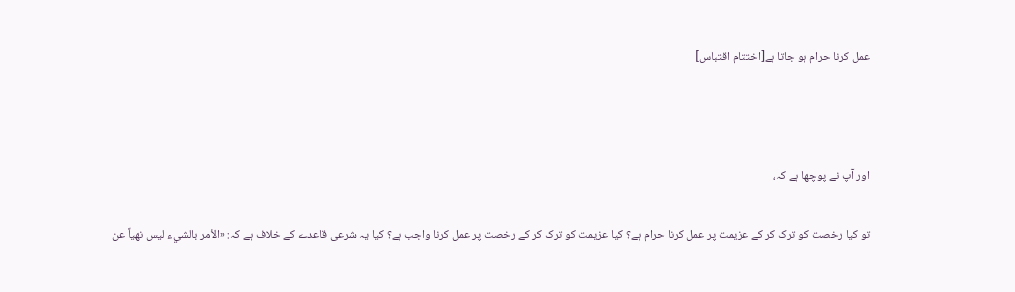عمل کرنا حرام ہو جاتا ہے[اختتام اقتباس]



اور آپ نے پوچھا ہے کہ،

تو کیا رخصت کو ترک کر کے عزیمت پر عمل کرنا حرام ہے؟ کیا عزیمت کو ترک کر کے رخصت پر عمل کرنا واجب ہے؟ کیا یہ شرعی قاعدے کے خلاف ہے کہ: «الأمر بالشيء ليس نهياً عن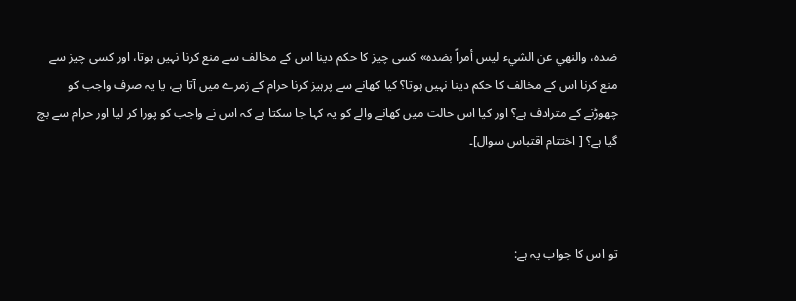ضده، والنهي عن الشيء ليس أمراً بضده» کسی چیز کا حکم دینا اس کے مخالف سے منع کرنا نہیں ہوتا، اور کسی چیز سے منع کرنا اس کے مخالف کا حکم دینا نہیں ہوتا؟ کیا کھانے سے پرہیز کرنا حرام کے زمرے میں آتا ہے، یا یہ صرف واجب کو چھوڑنے کے مترادف ہے؟ اور کیا اس حالت میں کھانے والے کو یہ کہا جا سکتا ہے کہ اس نے واجب کو پورا کر لیا اور حرام سے بچ گیا ہے؟ [ اختتام اقتباس سوال]۔



تو اس کا جواب یہ ہے: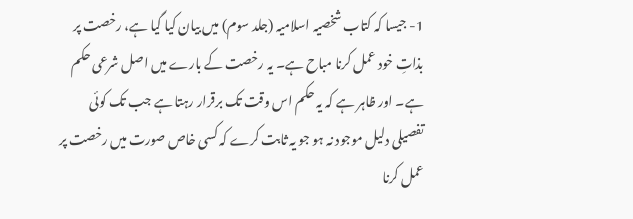1- جیسا کہ کتاب شخصیہ اسلامیہ (جلد سوم) میں بیان کیا گیا ہے، رخصت پر بذاتِ خود عمل کرنا مباح ہے۔ یہ رخصت کے بارے میں اصل شرعی حکم ہے۔ اور ظاہر ہے کہ یہ حکم اس وقت تک برقرار رہتا ہے جب تک کوئی تفصیلی دلیل موجود نہ ہو جو یہ ثابت کرے کہ کسی خاص صورت میں رخصت پر عمل کرنا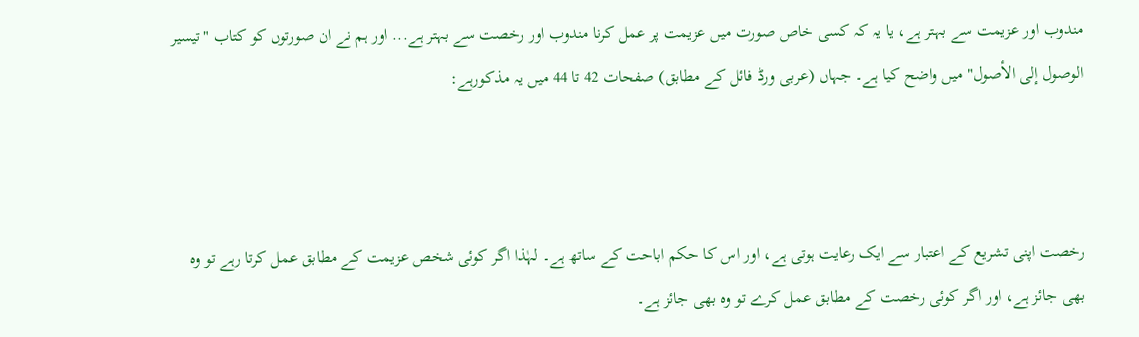مندوب اور عزیمت سے بہتر ہے، یا یہ کہ کسی خاص صورت میں عزیمت پر عمل کرنا مندوب اور رخصت سے بہتر ہے... اور ہم نے ان صورتوں کو کتاب "تيسير الوصول إلى الأصول" میں واضح کیا ہے۔ جہاں (عربی ورڈ فائل کے مطابق) صفحات 42 تا 44 میں یہ مذکورہے:



رخصت اپنی تشریع کے اعتبار سے ایک رعایت ہوتی ہے، اور اس کا حکم اباحت کے ساتھ ہے۔ لہٰذا اگر کوئی شخص عزیمت کے مطابق عمل کرتا رہے تو وہ بھی جائز ہے، اور اگر کوئی رخصت کے مطابق عمل کرے تو وہ بھی جائز ہے۔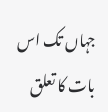جہاں تک اس بات کا تعلق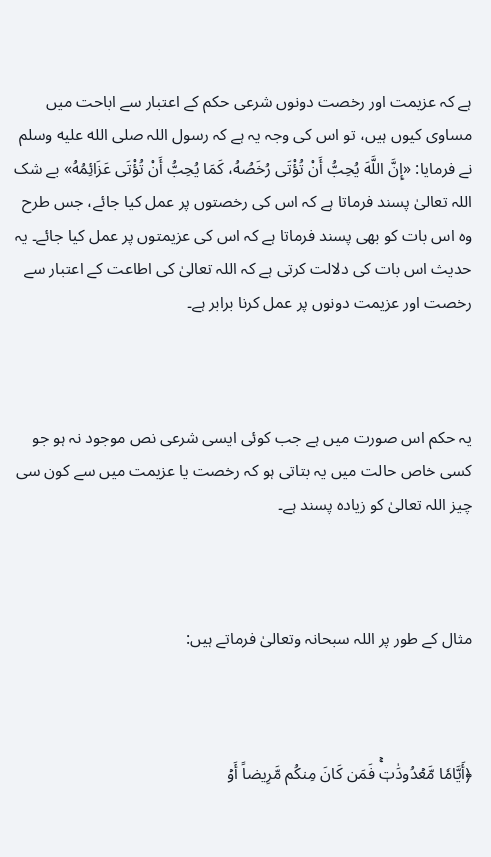ہے کہ عزیمت اور رخصت دونوں شرعی حکم کے اعتبار سے اباحت میں مساوی کیوں ہیں، تو اس کی وجہ یہ ہے کہ رسول اللہ صلى الله عليه وسلم نے فرمایا: «إِنَّ اللَّهَ يُحِبُّ أَنْ تُؤْتَى رُخَصُهُ، كَمَا يُحِبُّ أَنْ تُؤْتَى عَزَائِمُهُ» بے شک اللہ تعالیٰ پسند فرماتا ہے کہ اس کی رخصتوں پر عمل کیا جائے، جس طرح وہ اس بات کو بھی پسند فرماتا ہے کہ اس کی عزیمتوں پر عمل کیا جائے۔ یہ حدیث اس بات کی دلالت کرتی ہے کہ اللہ تعالیٰ کی اطاعت کے اعتبار سے رخصت اور عزیمت دونوں پر عمل کرنا برابر ہے۔



یہ حکم اس صورت میں ہے جب کوئی ایسی شرعی نص موجود نہ ہو جو کسی خاص حالت میں یہ بتاتی ہو کہ رخصت یا عزیمت میں سے کون سی چیز اللہ تعالیٰ کو زیادہ پسند ہے۔



مثال کے طور پر اللہ سبحانہ وتعالیٰ فرماتے ہیں:



﴿أَيَّامٗا مَّعۡدُودَٰتٖۚ فَمَن كَانَ مِنكُم مَّرِيضاً أَوۡ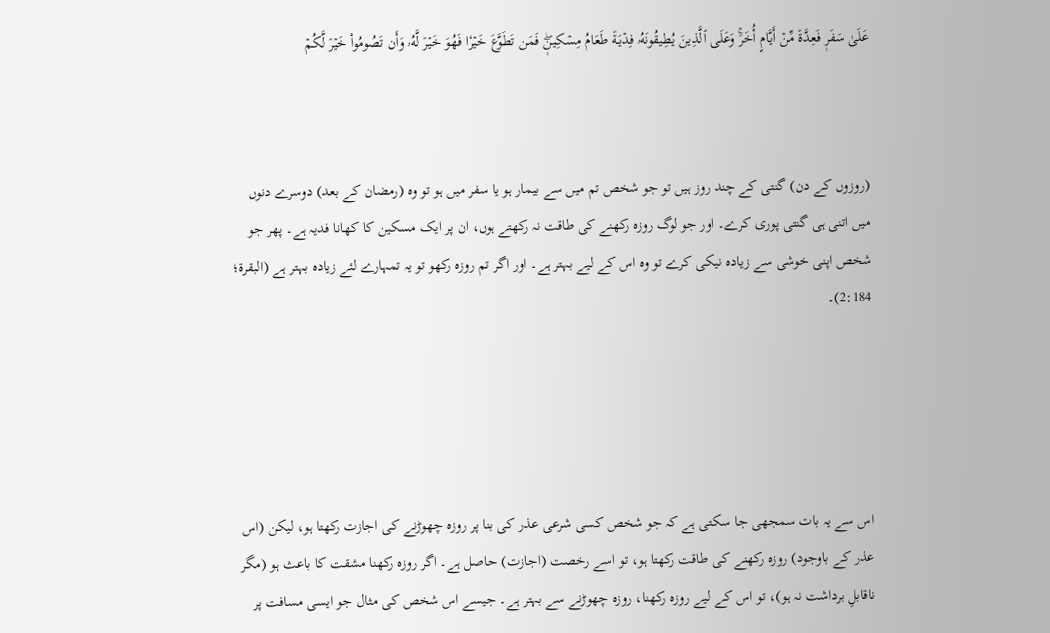عَلَىٰ سَفَرٖ فَعِدَّةٞ مِّنۡ أَيَّامٍ أُخَرَۚ وَعَلَى ٱلَّذِينَ يُطِيقُونَهُۥ فِدۡيَةٞ طَعَامُ مِسۡكِينٖۖ فَمَن تَطَوَّعَ خَيۡرٗا فَهُوَ خَيۡرٞ لَّهُۥ وَأَن تَصُومُواْ خَيۡرٞ لَّكُمۡ



(روزوں کے دن) گنتی کے چند روز ہیں تو جو شخص تم میں سے بیمار ہو یا سفر میں ہو تو وہ (رمضان کے بعد) دوسرے دنوں میں اتنی ہی گنتی پوری کرے۔ اور جو لوگ روزہ رکھنے کی طاقت نہ رکھتے ہوں، ان پر ایک مسکین کا کھانا فدیہ ہے۔ پھر جو شخص اپنی خوشی سے زیادہ نیکی کرے تو وہ اس کے لیے بہتر ہے۔ اور اگر تم روزہ رکھو تو یہ تمہارے لئے زیادہ بہتر ہے (البقرۃ؛ 2:184)۔





اس سے یہ بات سمجھی جا سکتی ہے کہ جو شخص کسی شرعی عذر کی بنا پر روزہ چھوڑنے کی اجازت رکھتا ہو، لیکن (اس عذر کے باوجود) روزہ رکھنے کی طاقت رکھتا ہو، تو اسے رخصت (اجازت) حاصل ہے۔ اگر روزہ رکھنا مشقت کا باعث ہو (مگر ناقابلِ برداشت نہ ہو)، تو اس کے لیے روزہ رکھنا، روزہ چھوڑنے سے بہتر ہے۔ جیسے اس شخص کی مثال جو ایسی مسافت پر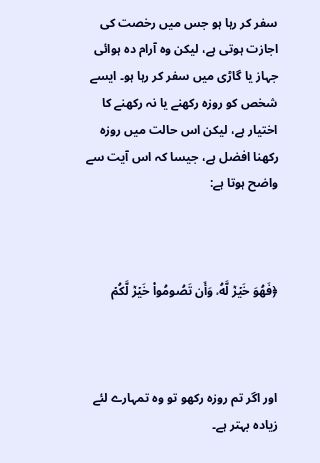سفر کر رہا ہو جس میں رخصت کی اجازت ہوتی ہے، لیکن وہ آرام دہ ہوائی جہاز یا گاڑی میں سفر کر رہا ہو۔ ایسے شخص کو روزہ رکھنے یا نہ رکھنے کا اختیار ہے، لیکن اس حالت میں روزہ رکھنا افضل ہے، جیسا کہ اس آیت سے واضح ہوتا ہے:



﴿فَهُوَ خَيۡرٞ لَّهُۥ وَأَن تَصُومُواْ خَيۡرٞ لَّكُمۡ



اور اگر تم روزہ رکھو تو وہ تمہارے لئے زیادہ بہتر ہے۔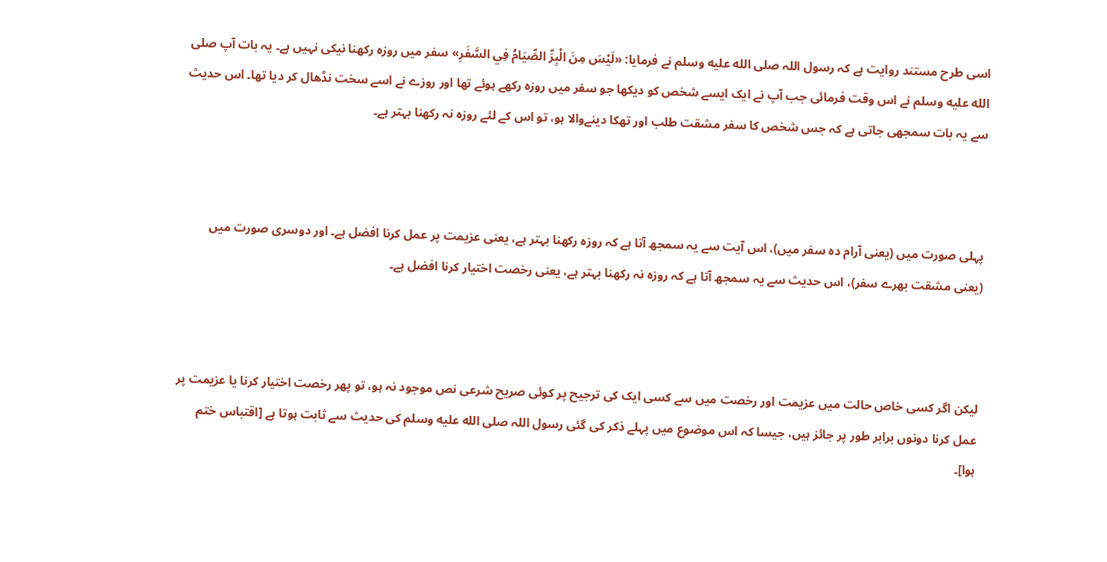اسی طرح مستند روایت ہے کہ رسول اللہ صلى الله عليه وسلم نے فرمایا: «لَيْسَ مِنَ الْبِرِّ الصِّيَامُ فِي السَّفَرِ» سفر میں روزہ رکھنا نیکی نہیں ہے۔ یہ بات آپ صلى الله عليه وسلم نے اس وقت فرمائی جب آپ نے ایک ایسے شخص کو دیکھا جو سفر میں روزہ رکھے ہوئے تھا اور روزے نے اسے سخت نڈھال کر دیا تھا۔ اس حدیث سے یہ بات سمجھی جاتی ہے کہ جس شخص کا سفر مشقت طلب اور تھکا دینےوالا ہو، تو اس کے لئے روزہ نہ رکھنا بہتر ہے۔



پہلی صورت میں (یعنی آرام دہ سفر میں)، اس آیت سے یہ سمجھ آتا ہے کہ روزہ رکھنا بہتر ہے، یعنی عزیمت پر عمل کرنا افضل ہے۔ اور دوسری صورت میں (یعنی مشقت بھرے سفر)، اس حدیث سے یہ سمجھ آتا ہے کہ روزہ نہ رکھنا بہتر ہے، یعنی رخصت اختیار کرنا افضل ہے۔



لیکن اگر کسی خاص حالت میں عزیمت اور رخصت میں سے کسی ایک کی ترجیح پر کوئی صریح شرعی نص موجود نہ ہو، تو پھر رخصت اختیار کرنا یا عزیمت پر عمل کرنا دونوں برابر طور پر جائز ہیں، جیسا کہ اس موضوع میں پہلے ذکر کی گئی رسول اللہ صلى الله عليه وسلم کی حدیث سے ثابت ہوتا ہے [اقتباس ختم ہوا]۔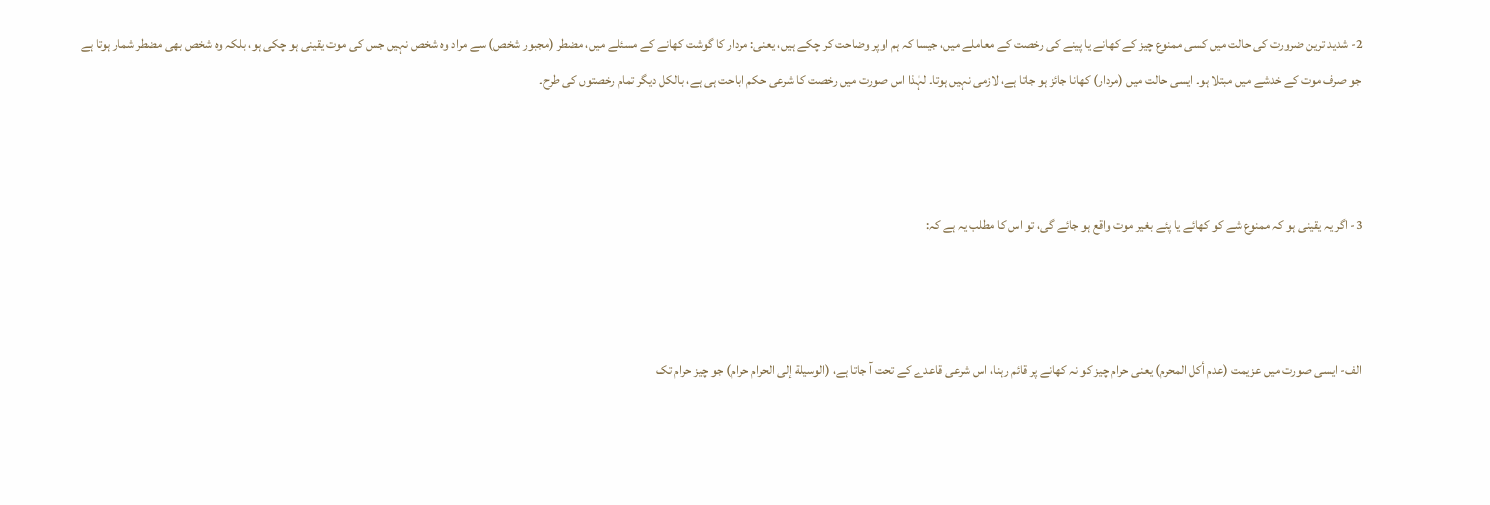2- شدید ترین ضرورت کی حالت میں کسی ممنوع چیز کے کھانے یا پینے کی رخصت کے معاملے میں، جیسا کہ ہم اوپر وضاحت کر چکے ہیں، یعنی: مردار کا گوشت کھانے کے مسئلے میں، مضطر (مجبور شخص) سے مراد وہ شخص نہیں جس کی موت یقینی ہو چکی ہو، بلکہ وہ شخص بھی مضطر شمار ہوتا ہے جو صرف موت کے خدشے میں مبتلا ہو۔ ایسی حالت میں (مردار) کھانا جائز ہو جاتا ہے، لازمی نہیں ہوتا۔ لہٰذا اس صورت میں رخصت کا شرعی حکم اباحت ہی ہے، بالکل دیگر تمام رخصتوں کی طرح۔



3- اگر یہ یقینی ہو کہ ممنوع شے کو کھائے یا پئے بغیر موت واقع ہو جائے گی، تو اس کا مطلب یہ ہے کہ:



الف- ایسی صورت میں عزیمت (عدم أكل المحرم) یعنی حرام چیز کو نہ کھانے پر قائم رہنا، اس شرعی قاعدے کے تحت آ جاتا ہے، (الوسيلة إلى الحرام حرام) جو چیز حرام تک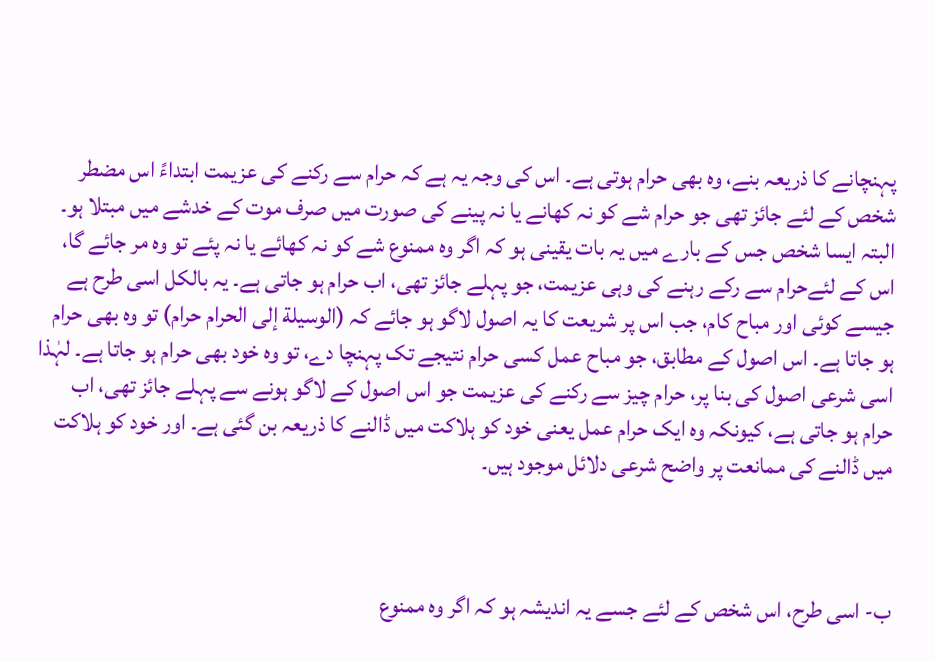پہنچانے کا ذریعہ بنے، وہ بھی حرام ہوتی ہے۔ اس کی وجہ یہ ہے کہ حرام سے رکنے کی عزیمت ابتداءً اس مضطر شخص کے لئے جائز تھی جو حرام شے کو نہ کھانے یا نہ پینے کی صورت میں صرف موت کے خدشے میں مبتلا ہو۔ البتہ ایسا شخص جس کے بارے میں یہ بات یقینی ہو کہ اگر وہ ممنوع شے کو نہ کھائے یا نہ پئے تو وہ مر جائے گا، اس کے لئےحرام سے رکے رہنے کی وہی عزیمت، جو پہلے جائز تھی، اب حرام ہو جاتی ہے۔ یہ بالکل اسی طرح ہے جیسے کوئی اور مباح کام، جب اس پر شریعت کا یہ اصول لاگو ہو جائے کہ (الوسيلة إلى الحرام حرام) تو وہ بھی حرام ہو جاتا ہے۔ اس اصول کے مطابق، جو مباح عمل کسی حرام نتیجے تک پہنچا دے، تو وہ خود بھی حرام ہو جاتا ہے۔ لہٰذا اسی شرعی اصول کی بنا پر، حرام چیز سے رکنے کی عزیمت جو اس اصول کے لاگو ہونے سے پہلے جائز تھی، اب حرام ہو جاتی ہے، کیونکہ وہ ایک حرام عمل یعنی خود کو ہلاکت میں ڈالنے کا ذریعہ بن گئی ہے۔ اور خود کو ہلاکت میں ڈالنے کی ممانعت پر واضح شرعی دلائل موجود ہیں۔



ب- اسی طرح، اس شخص کے لئے جسے یہ اندیشہ ہو کہ اگر وہ ممنوع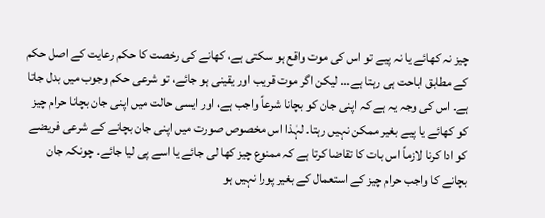چیز نہ کھائے یا نہ پیے تو اس کی موت واقع ہو سکتی ہے، کھانے کی رخصت کا حکم رعایت کے اصل حکم کے مطابق اباحت ہی رہتا ہے... لیکن اگر موت قریب اور یقینی ہو جائے، تو شرعی حکم وجوب میں بدل جاتا ہے۔ اس کی وجہ یہ ہے کہ اپنی جان کو بچانا شرعاً واجب ہے، اور ایسی حالت میں اپنی جان بچانا حرام چیز کو کھائے یا پیے بغیر ممکن نہیں رہتا۔ لہٰذا اس مخصوص صورت میں اپنی جان بچانے کے شرعی فریضے کو ادا کرنا لازماً اس بات کا تقاضا کرتا ہے کہ ممنوع چیز کھا لی جائے یا اسے پی لیا جائے۔ چونکہ جان بچانے کا واجب حرام چیز کے استعمال کے بغیر پورا نہیں ہو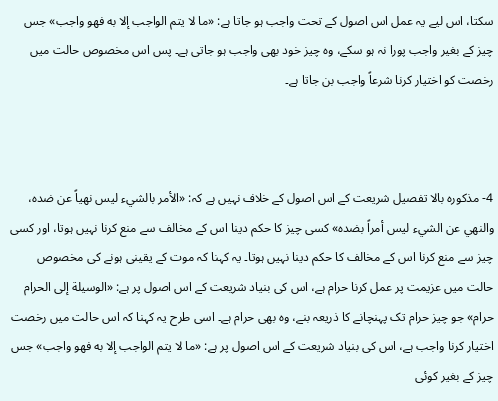سکتا، اس لیے یہ عمل اس اصول کے تحت واجب ہو جاتا ہے: «ما لا يتم الواجب إلا به فهو واجب» جس چیز کے بغیر واجب پورا نہ ہو سکے، وہ چیز خود بھی واجب ہو جاتی ہے۔ پس اس مخصوص حالت میں رخصت کو اختیار کرنا شرعاً واجب بن جاتا ہے۔



4- مذکورہ بالا تفصیل شریعت کے اس اصول کے خلاف نہیں ہے کہ: «الأمر بالشيء ليس نهياً عن ضده، والنهي عن الشيء ليس أمراً بضده» کسی چیز کا حکم دینا اس کے مخالف سے منع کرنا نہیں ہوتا، اور کسی چیز سے منع کرنا اس کے مخالف کا حکم دینا نہیں ہوتا۔ یہ کہنا کہ موت کے یقینی ہونے کی مخصوص حالت میں عزیمت پر عمل کرنا حرام ہے، اس کی بنیاد شریعت کے اس اصول پر ہے: «الوسيلة إلى الحرام حرام» جو چیز حرام تک پہنچانے کا ذریعہ بنے، وہ بھی حرام ہے۔ اسی طرح یہ کہنا کہ اس حالت میں رخصت اختیار کرنا واجب ہے، اس کی بنیاد شریعت کے اس اصول پر ہے: «ما لا يتم الواجب إلا به فهو واجب» جس چیز کے بغیر کوئی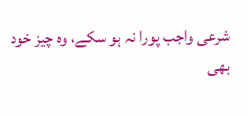شرعی واجب پورا نہ ہو سکے، وہ چیز خود بھی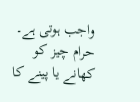واجب ہوتی ہے۔ حرام چیز کو کھانے یا پینے کا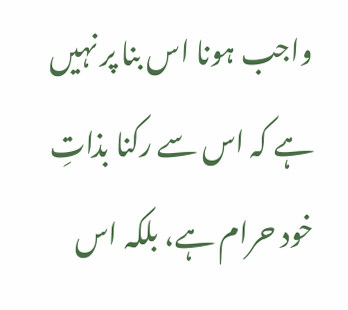واجب ہونا اس بنا پر نہیں ہے کہ اس سے رکنا بذاتِ خود حرام ہے، بلکہ اس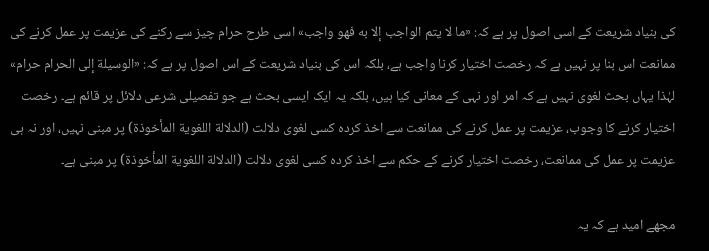کی بنیاد شریعت کے اسی اصول پر ہے کہ: «ما لا يتم الواجب إلا به فهو واجب» اسی طرح حرام چیز سے رکنے کی عزیمت پر عمل کرنے کی ممانعت اس بنا پر نہیں ہے کہ رخصت اختیار کرنا واجب ہے، بلکہ اس کی بنیاد شریعت کے اس اصول پر ہے کہ: «الوسيلة إلى الحرام حرام» لہٰذا یہاں بحث لغوی نہیں ہے کہ امر اور نہی کے معانی کیا ہیں، بلکہ یہ ایک ایسی بحث ہے جو تفصیلی شرعی دلائل پر قائم ہے۔ رخصت اختیار کرنے کا وجوب، عزیمت پر عمل کرنے کی ممانعت سے اخذ کردہ کسی لغوی دلالت (الدلالة اللغوية المأخوذة) پر مبنی نہیں، اور نہ ہی عزیمت پر عمل کی ممانعت، رخصت اختیار کرنے کے حکم سے اخذ کردہ کسی لغوی دلالت (الدلالة اللغوية المأخوذة) پر مبنی ہے۔

مجھے امید ہے کہ یہ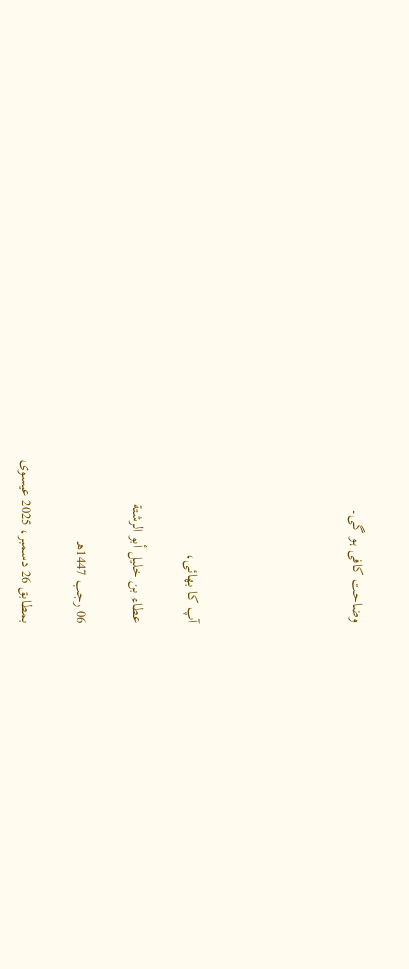وضاحت کافی ہو گی۔





آپ کا بھائی،

عطاء بن خليل أبو الرشتة

06 رجب 1447هـ

بمطابق 26 دسمبر، 2025 عیسوی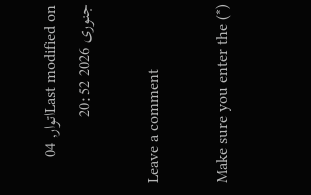Last modified onاتوار, 04 جنوری 2026 20:52

Leave a comment

Make sure you enter the (*)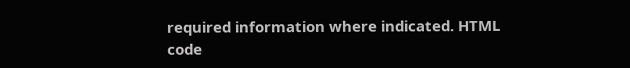required information where indicated. HTML code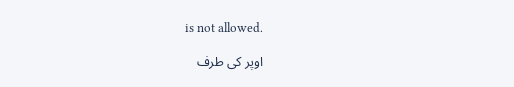is not allowed.

اوپر کی طرف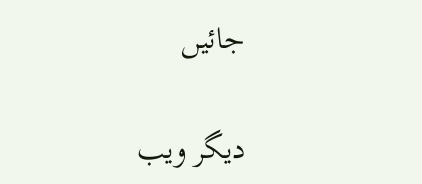جائیں

دیگر ویب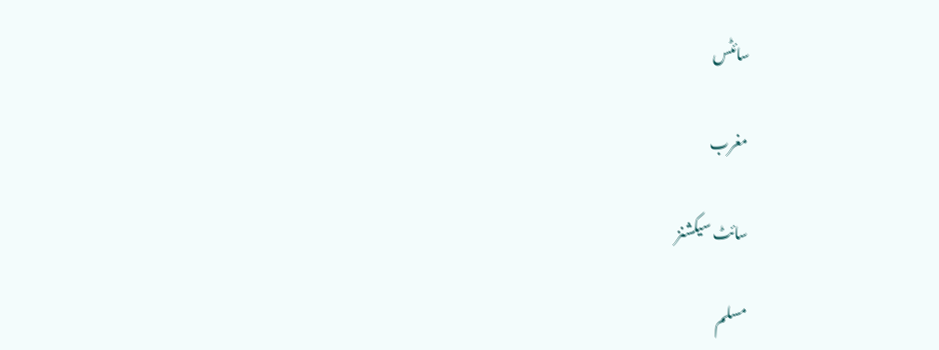سائٹس

مغرب

سائٹ سیکشنز

مسلم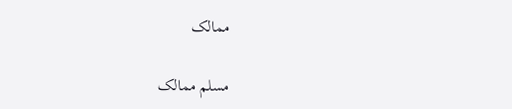ممالک

مسلم ممالک